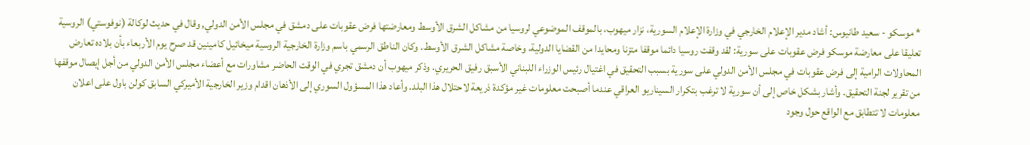* موسكو - سعيد طانيوس: أشاد مدير الإعلام الخارجي في وزارة الإعلام السورية، نزار ميهوب، بالموقف الموضوعي لروسيا من مشاكل الشرق الأوسط ومعارضتها فرض عقوبات على دمشق في مجلس الأمن الدولي, وقال في حديث لوكالة (نوفوستي) الروسية تعليقا على معارضة موسكو فرض عقوبات على سورية: لقد وقفت روسيا دائما موقفا متزنا ومحايدا من القضايا الدولية، وخاصة مشاكل الشرق الأوسط. وكان الناطق الرسمي باسم وزارة الخارجية الروسية ميخائيل كامينين قد صرح يوم الأربعاء بأن بلاده تعارض المحاولات الرامية إلى فرض عقوبات في مجلس الأمن الدولي على سورية بسبب التحقيق في اغتيال رئيس الوزراء اللبناني الأسبق رفيق الحريري. وذكر ميهوب أن دمشق تجري في الوقت الحاضر مشاورات مع أعضاء مجلس الأمن الدولي من أجل إيصال موقفها من تقرير لجنة التحقيق. وأشار بشكل خاص إلى أن سورية لا ترغب بتكرار السيناريو العراقي عندما أصبحت معلومات غير مؤكدة ذريعة لاحتلال هذا البلد. وأعاد هذا المسؤول السوري إلى الأذهان اقدام وزير الخارجية الأميركي السابق كولن باول على اعلان معلومات لا تتطابق مع الواقع حول وجود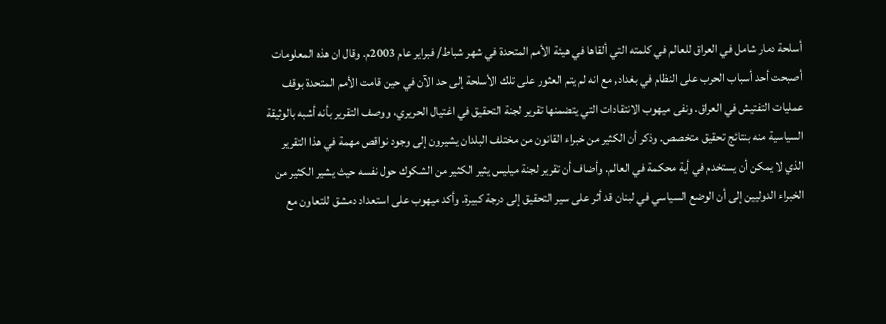أسلحة دمار شامل في العراق للعالم في كلمته التي ألقاها في هيئة الأمم المتحدة في شهر شباط/ فبراير عام 2003م. وقال ان هذه المعلومات أصبحت أحد أسباب الحرب على النظام في بغداد, مع انه لم يتم العثور على تلك الأسلحة إلى حد الآن في حين قامت الأمم المتحدة بوقف عمليات التفتيش في العراق. ونفى ميهوب الانتقادات التي يتضمنها تقرير لجنة التحقيق في اغتيال الحريري، ووصف التقرير بأنه أشبه بالوثيقة السياسية منه بنتائج تحقيق متخصص. وذكر أن الكثير من خبراء القانون من مختلف البلدان يشيرون إلى وجود نواقص مهمة في هذا التقرير الذي لا يمكن أن يستخدم في أية محكمة في العالم. وأضاف أن تقرير لجنة ميليس يثير الكثير من الشكوك حول نفسه حيث يشير الكثير من الخبراء الدوليين إلى أن الوضع السياسي في لبنان قد أثر على سير التحقيق إلى درجة كبيرة. وأكد ميهوب على استعداد دمشق للتعاون مع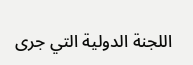اللجنة الدولية التي جرى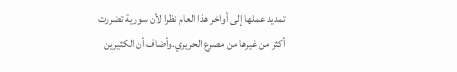تمديد عملها إلى أواخر هذا العام نظرا لأن سورية تضررت أكثر من غيرها من مصرع الحريري.وأضاف أن الكثيرين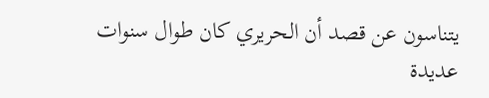يتناسون عن قصد أن الحريري كان طوال سنوات عديدة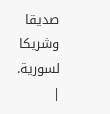صديقا وشريكا لسورية.
|